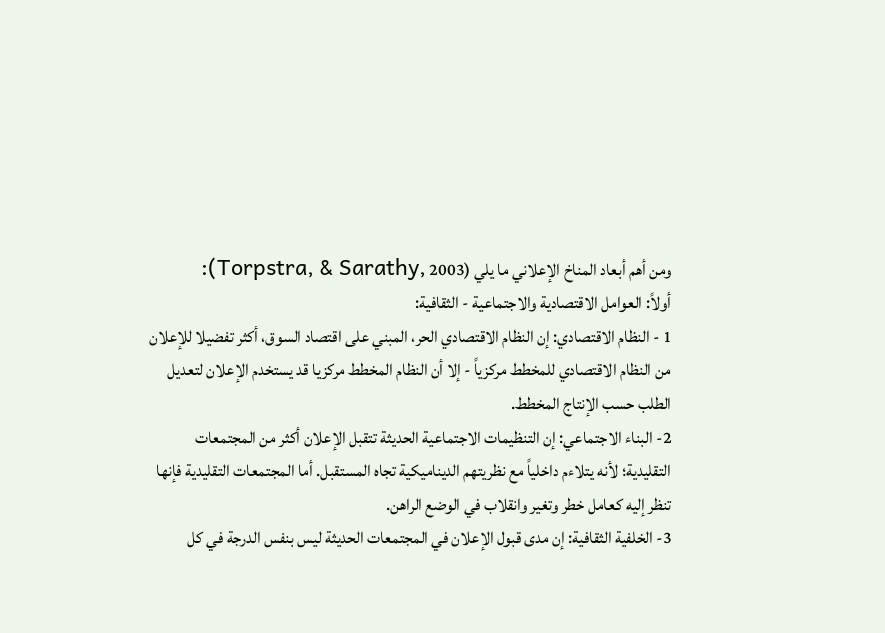ومن أهم أبعاد المناخ الإعلاني ما يلي (2003 ,Torpstra, & Sarathy):
أولاً: العوامل الاقتصادية والاجتماعية - الثقافية:
1 - النظام الاقتصادي: إن النظام الاقتصادي الحر، المبني على اقتصاد السوق، أكثر تفضيلا للإعلان من النظام الاقتصادي للمخطط مركزياً - إلا أن النظام المخطط مركزيا قد يستخدم الإعلان لتعديل الطلب حسب الإنتاج المخطط.
2- البناء الاجتماعي: إن التنظيمات الاجتماعية الحديثة تتقبل الإعلان أكثر من المجتمعات التقليدية؛ لأنه يتلاءم داخلياً مع نظريتهم الديناميكية تجاه المستقبل. أما المجتمعات التقليدية فإنها تنظر إليه كعامل خطر وتغير وانقلاب في الوضع الراهن.
3- الخلفية الثقافية: إن مدى قبول الإعلان في المجتمعات الحديثة ليس بنفس الدرجة في كل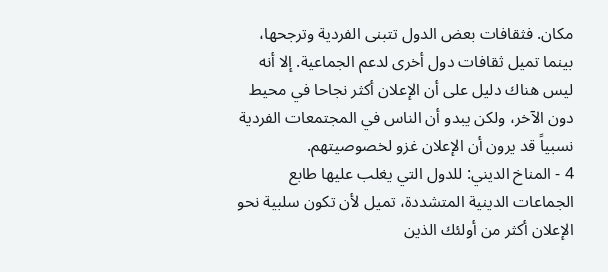مكان. فثقافات بعض الدول تتبنى الفردية وترجحها، بينما تميل ثقافات دول أخرى لدعم الجماعية. إلا أنه ليس هناك دليل على أن الإعلان أكثر نجاحا في محيط دون الآخر، ولكن يبدو أن الناس في المجتمعات الفردية نسبياً قد يرون أن الإعلان غزو لخصوصيتهم.
4 - المناخ الديني: للدول التي يغلب عليها طابع الجماعات الدينية المتشددة، تميل لأن تكون سلبية نحو الإعلان أكثر من أولئك الذين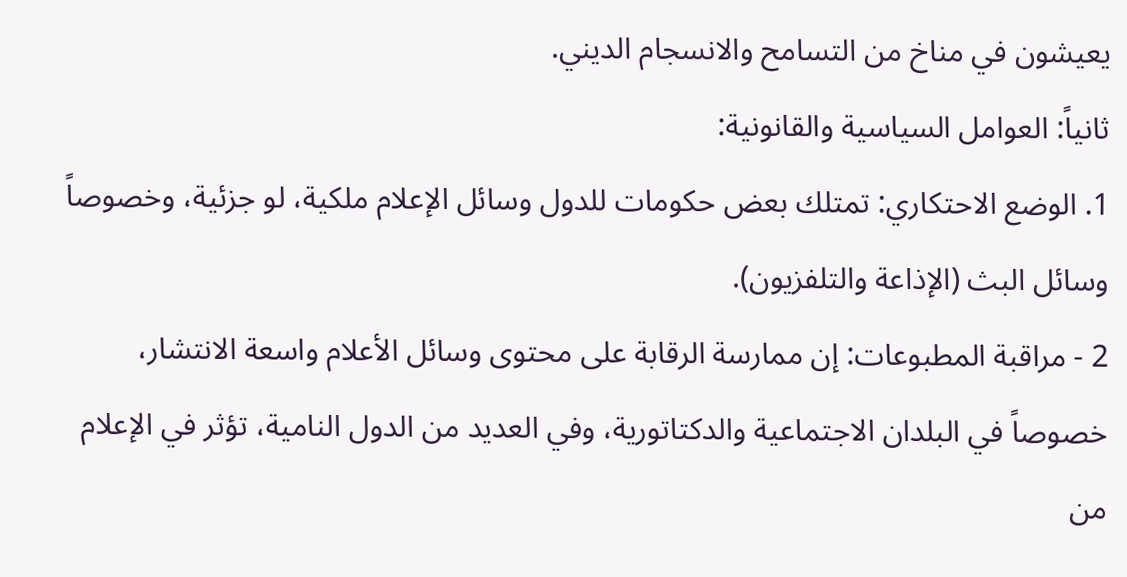يعيشون في مناخ من التسامح والانسجام الديني.
ثانياً: العوامل السياسية والقانونية:
1. الوضع الاحتكاري: تمتلك بعض حكومات للدول وسائل الإعلام ملكية، لو جزئية، وخصوصاً وسائل البث (الإذاعة والتلفزيون).
2 - مراقبة المطبوعات: إن ممارسة الرقابة على محتوى وسائل الأعلام واسعة الانتشار، خصوصاً في البلدان الاجتماعية والدكتاتورية، وفي العديد من الدول النامية، تؤثر في الإعلام من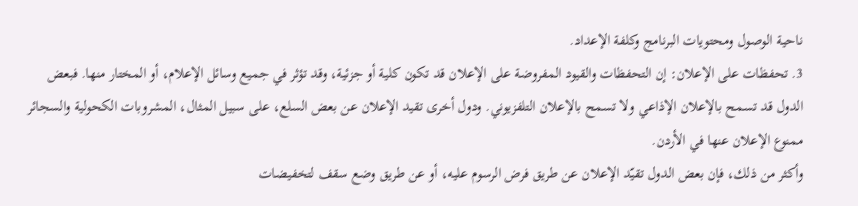ناحية الوصول ومحتويات البرنامج وكلفة الإعداد.
3. تحفظات على الإعلان: إن التحفظات والقيود المفروضة على الإعلان قد تكون كلية أو جزئية، وقد تؤثر في جميع وسائل الإعلام، أو المختار منها. فبعض الدول قد تسمح بالإعلان الإذاعي ولا تسمح بالإعلان التلفزيوني. ودول أخرى تقيد الإعلان عن بعض السلع، على سبيل المثال، المشروبات الكحولية والسجائر ممنوع الإعلان عنها في الأردن.
وأكثر من ذلك، فإن بعض الدول تقيّد الإعلان عن طريق فرض الرسوم عليه، أو عن طريق وضع سقف لتخفيضات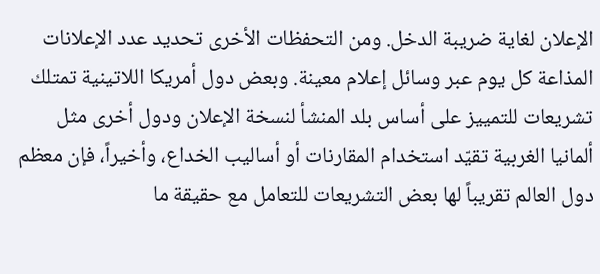الإعلان لغاية ضريبة الدخل. ومن التحفظات الأخرى تحديد عدد الإعلانات المذاعة كل يوم عبر وسائل إعلام معينة. وبعض دول أمريكا اللاتينية تمتلك تشريعات للتمييز على أساس بلد المنشأ لنسخة الإعلان ودول أخرى مثل ألمانيا الغربية تقيّد استخدام المقارنات أو أساليب الخداع، وأخيراً، فإن معظم دول العالم تقريباً لها بعض التشريعات للتعامل مع حقيقة ما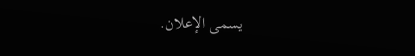يسمى الإعلان.